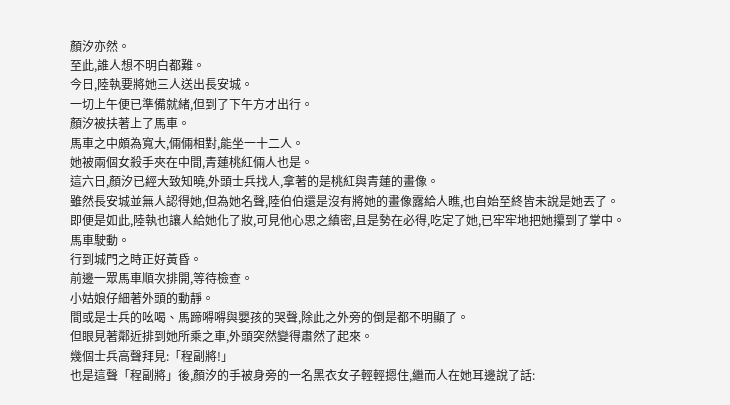顏汐亦然。
至此,誰人想不明白都難。
今日,陸執要將她三人送出長安城。
一切上午便已準備就緒,但到了下午方才出行。
顏汐被扶著上了馬車。
馬車之中頗為寬大,倆倆相對,能坐一十二人。
她被兩個女殺手夾在中間,青蓮桃紅倆人也是。
這六日,顏汐已經大致知曉,外頭士兵找人,拿著的是桃紅與青蓮的畫像。
雖然長安城並無人認得她,但為她名聲,陸伯伯還是沒有將她的畫像露給人瞧,也自始至終皆未說是她丟了。
即便是如此,陸執也讓人給她化了妝,可見他心思之縝密,且是勢在必得,吃定了她,已牢牢地把她攥到了掌中。
馬車駛動。
行到城門之時正好黃昏。
前邊一眾馬車順次排開,等待檢查。
小姑娘仔細著外頭的動靜。
間或是士兵的吆喝、馬蹄嘚嘚與嬰孩的哭聲,除此之外旁的倒是都不明顯了。
但眼見著鄰近排到她所乘之車,外頭突然變得肅然了起來。
幾個士兵高聲拜見:「程副將!」
也是這聲「程副將」後,顏汐的手被身旁的一名黑衣女子輕輕摁住,繼而人在她耳邊說了話: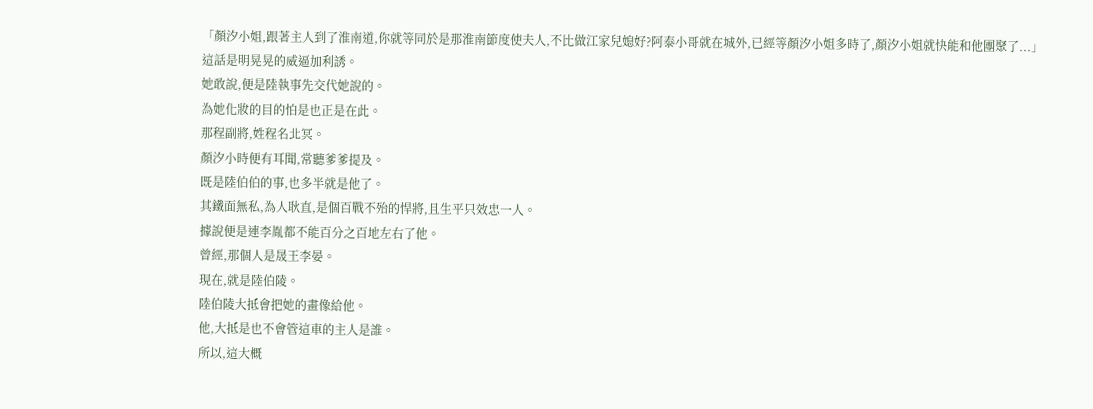「顏汐小姐,跟著主人到了淮南道,你就等同於是那淮南節度使夫人,不比做江家兒媳好?阿泰小哥就在城外,已經等顏汐小姐多時了,顏汐小姐就快能和他團聚了...」
這話是明晃晃的威逼加利誘。
她敢說,便是陸執事先交代她說的。
為她化妝的目的怕是也正是在此。
那程副將,姓程名北冥。
顏汐小時便有耳聞,常聽爹爹提及。
既是陸伯伯的事,也多半就是他了。
其鐵面無私,為人耿直,是個百戰不殆的悍將,且生平只效忠一人。
據說便是連李胤都不能百分之百地左右了他。
曾經,那個人是晟王李晏。
現在,就是陸伯陵。
陸伯陵大抵會把她的畫像給他。
他,大抵是也不會管這車的主人是誰。
所以,這大概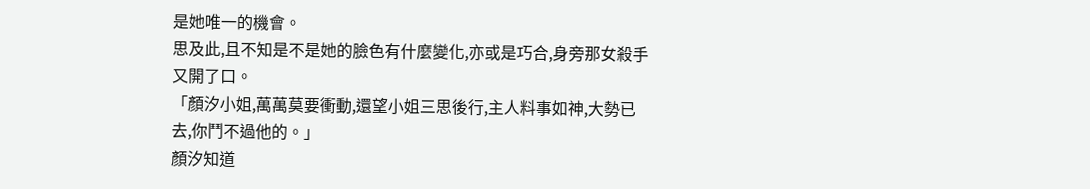是她唯一的機會。
思及此,且不知是不是她的臉色有什麼變化,亦或是巧合,身旁那女殺手又開了口。
「顏汐小姐,萬萬莫要衝動,還望小姐三思後行,主人料事如神,大勢已去,你鬥不過他的。」
顏汐知道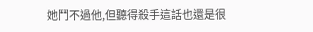她鬥不過他,但聽得殺手這話也還是很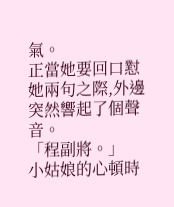氣。
正當她要回口懟她兩句之際,外邊突然響起了個聲音。
「程副將。」
小姑娘的心頓時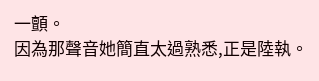一顫。
因為那聲音她簡直太過熟悉,正是陸執。